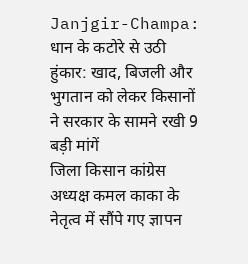Janjgir-Champa: धान के कटोरे से उठी हुंकार: खाद, बिजली और भुगतान को लेकर किसानों ने सरकार के सामने रखी 9 बड़ी मांगें
जिला किसान कांग्रेस अध्यक्ष कमल काका के नेतृत्व में सौंपे गए ज्ञापन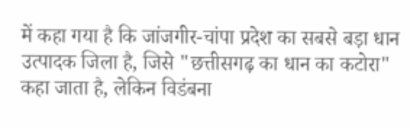में कहा गया है कि जांजगीर-चांपा प्रदेश का सबसे बड़ा धान उत्पादक जिला है, जिसे "छत्तीसगढ़ का धान का कटोरा" कहा जाता है, लेकिन विडंबना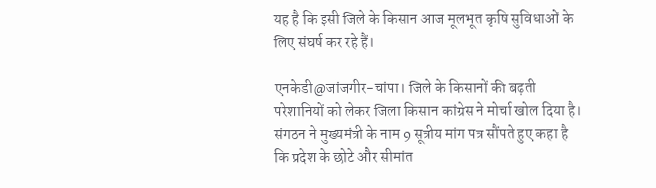यह है कि इसी जिले के किसान आज मूलभूत कृषि सुविधाओं के लिए संघर्ष कर रहे हैं।

एनकेडी@जांजगीर-चांपा। जिले के किसानों की बढ़ती परेशानियों को लेकर जिला किसान कांग्रेस ने मोर्चा खोल दिया है। संगठन ने मुख्यमंत्री के नाम 9 सूत्रीय मांग पत्र सौंपते हुए कहा है कि प्रदेश के छोटे और सीमांत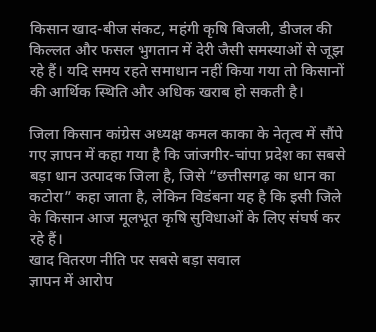किसान खाद-बीज संकट, महंगी कृषि बिजली, डीजल की किल्लत और फसल भुगतान में देरी जैसी समस्याओं से जूझ रहे हैं। यदि समय रहते समाधान नहीं किया गया तो किसानों की आर्थिक स्थिति और अधिक खराब हो सकती है।

जिला किसान कांग्रेस अध्यक्ष कमल काका के नेतृत्व में सौंपे गए ज्ञापन में कहा गया है कि जांजगीर-चांपा प्रदेश का सबसे बड़ा धान उत्पादक जिला है, जिसे “छत्तीसगढ़ का धान का कटोरा” कहा जाता है, लेकिन विडंबना यह है कि इसी जिले के किसान आज मूलभूत कृषि सुविधाओं के लिए संघर्ष कर रहे हैं।
खाद वितरण नीति पर सबसे बड़ा सवाल
ज्ञापन में आरोप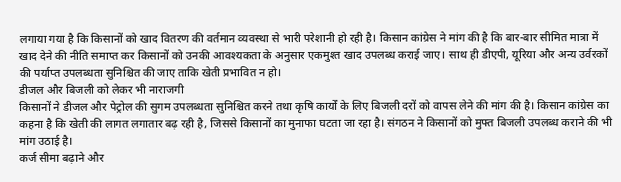लगाया गया है कि किसानों को खाद वितरण की वर्तमान व्यवस्था से भारी परेशानी हो रही है। किसान कांग्रेस ने मांग की है कि बार-बार सीमित मात्रा में खाद देने की नीति समाप्त कर किसानों को उनकी आवश्यकता के अनुसार एकमुश्त खाद उपलब्ध कराई जाए। साथ ही डीएपी, यूरिया और अन्य उर्वरकों की पर्याप्त उपलब्धता सुनिश्चित की जाए ताकि खेती प्रभावित न हो।
डीजल और बिजली को लेकर भी नाराजगी
किसानों ने डीजल और पेट्रोल की सुगम उपलब्धता सुनिश्चित करने तथा कृषि कार्यों के लिए बिजली दरों को वापस लेने की मांग की है। किसान कांग्रेस का कहना है कि खेती की लागत लगातार बढ़ रही है, जिससे किसानों का मुनाफा घटता जा रहा है। संगठन ने किसानों को मुफ्त बिजली उपलब्ध कराने की भी मांग उठाई है।
कर्ज सीमा बढ़ाने और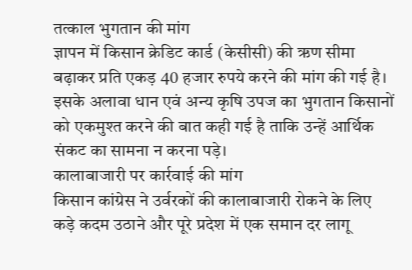तत्काल भुगतान की मांग
ज्ञापन में किसान क्रेडिट कार्ड (केसीसी) की ऋण सीमा बढ़ाकर प्रति एकड़ 40 हजार रुपये करने की मांग की गई है। इसके अलावा धान एवं अन्य कृषि उपज का भुगतान किसानों को एकमुश्त करने की बात कही गई है ताकि उन्हें आर्थिक संकट का सामना न करना पड़े।
कालाबाजारी पर कार्रवाई की मांग
किसान कांग्रेस ने उर्वरकों की कालाबाजारी रोकने के लिए कड़े कदम उठाने और पूरे प्रदेश में एक समान दर लागू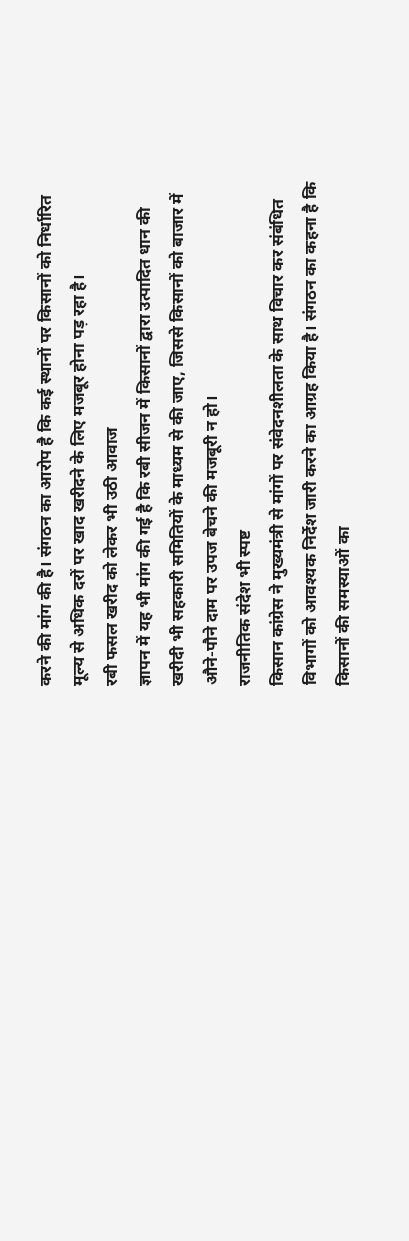करने की मांग की है। संगठन का आरोप है कि कई स्थानों पर किसानों को निर्धारित मूल्य से अधिक दरों पर खाद खरीदने के लिए मजबूर होना पड़ रहा है।
रबी फसल खरीद को लेकर भी उठी आवाज
ज्ञापन में यह भी मांग की गई है कि रबी सीजन में किसानों द्वारा उत्पादित धान की खरीदी भी सहकारी समितियों के माध्यम से की जाए, जिससे किसानों को बाजार में औने-पौने दाम पर उपज बेचने की मजबूरी न हो।
राजनीतिक संदेश भी स्पष्ट
किसान कांग्रेस ने मुख्यमंत्री से मांगों पर संवेदनशीलता के साथ विचार कर संबंधित विभागों को आवश्यक निर्देश जारी करने का आग्रह किया है। संगठन का कहना है कि किसानों की समस्याओं का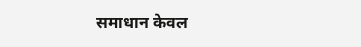समाधान केवल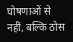घोषणाओं से नहीं, बल्कि ठोस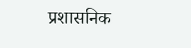प्रशासनिक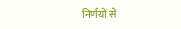निर्णयों से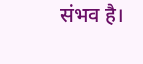संभव है।